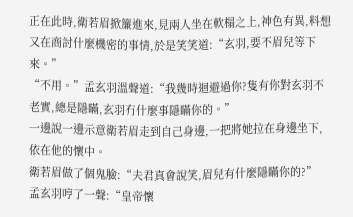正在此時,衛若眉掀簾進來,見兩人坐在軟榻之上,神色有異,料想又在商討什麼機密的事情,於是笑笑道:“玄羽,要不眉兒等下來。”
“不用。”孟玄羽溫聲道:“我幾時迴避過你?隻有你對玄羽不老實,總是隱瞞,玄羽冇什麼事隱瞞你的。”
一邊說一邊示意衛若眉走到自己身邊,一把將她拉在身邊坐下,依在他的懷中。
衛若眉做了個鬼臉:“夫君真會說笑,眉兒有什麼隱瞞你的?”
孟玄羽哼了一聲:“皇帝懷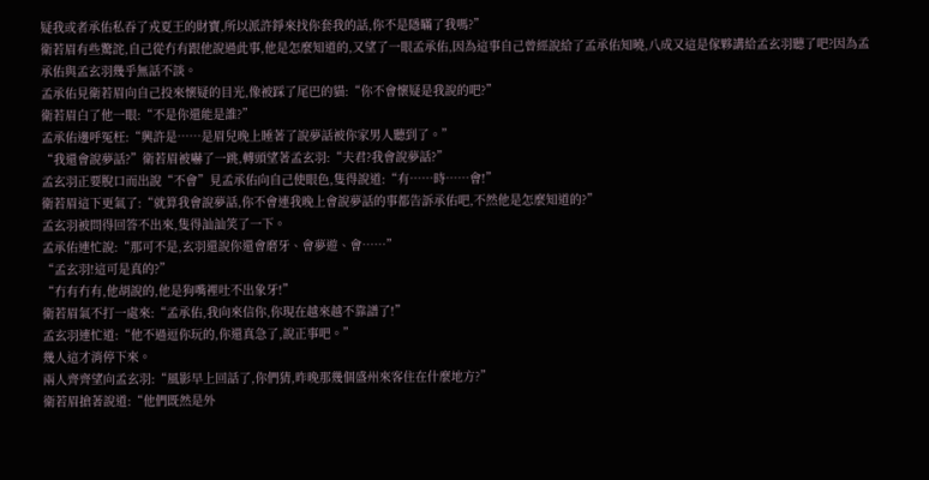疑我或者承佑私吞了戎夏王的財寶,所以派許錚來找你套我的話,你不是隱瞞了我嗎?”
衛若眉有些驚詫,自己從冇有跟他說過此事,他是怎麼知道的,又望了一眼孟承佑,因為這事自己曾經說給了孟承佑知曉,八成又這是傢夥講給孟玄羽聽了吧?因為孟承佑與孟玄羽幾乎無話不談。
孟承佑見衛若眉向自己投來懷疑的目光,像被踩了尾巴的貓:“你不會懷疑是我說的吧?”
衛若眉白了他一眼:“不是你還能是誰?”
孟承佑邊呼冤枉:“興許是……是眉兒晚上睡著了說夢話被你家男人聽到了。”
“我還會說夢話?”衛若眉被嚇了一跳,轉頭望著孟玄羽:“夫君?我會說夢話?”
孟玄羽正要脫口而出說“不會”見孟承佑向自己使眼色,隻得說道:“有……時……會!”
衛若眉這下更氣了:“就算我會說夢話,你不會連我晚上會說夢話的事都告訴承佑吧,不然他是怎麼知道的?”
孟玄羽被問得回答不出來,隻得訕訕笑了一下。
孟承佑連忙說:“那可不是,玄羽還說你還會磨牙、會夢遊、會……”
“孟玄羽!這可是真的?”
“冇有冇有,他胡說的,他是狗嘴裡吐不出象牙!”
衛若眉氣不打一處來:“孟承佑,我向來信你,你現在越來越不靠譜了!”
孟玄羽連忙道:“他不過逗你玩的,你還真急了,說正事吧。”
幾人這才消停下來。
兩人齊齊望向孟玄羽:“風影早上回話了,你們猜,昨晚那幾個盛州來客住在什麼地方?”
衛若眉搶著說道:“他們既然是外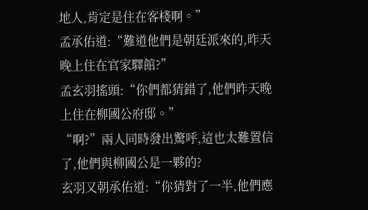地人,肯定是住在客棧啊。”
孟承佑道:“難道他們是朝廷派來的,昨天晚上住在官家驛館?”
孟玄羽搖頭:“你們都猜錯了,他們昨天晚上住在柳國公府邸。”
“啊?”兩人同時發出驚呼,這也太難置信了,他們與柳國公是一夥的?
玄羽又朝承佑道:“你猜對了一半,他們應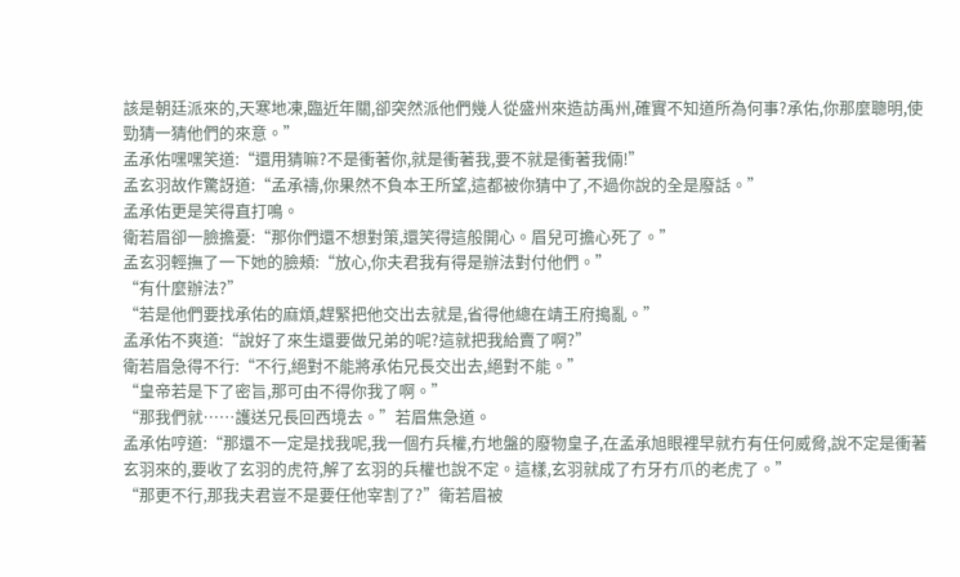該是朝廷派來的,天寒地凍,臨近年關,卻突然派他們幾人從盛州來造訪禹州,確實不知道所為何事?承佑,你那麼聰明,使勁猜一猜他們的來意。”
孟承佑嘿嘿笑道:“還用猜嘛?不是衝著你,就是衝著我,要不就是衝著我倆!”
孟玄羽故作驚訝道:“孟承禱,你果然不負本王所望,這都被你猜中了,不過你說的全是廢話。”
孟承佑更是笑得直打鳴。
衛若眉卻一臉擔憂:“那你們還不想對策,還笑得這般開心。眉兒可擔心死了。”
孟玄羽輕撫了一下她的臉頰:“放心,你夫君我有得是辦法對付他們。”
“有什麼辦法?”
“若是他們要找承佑的麻煩,趕緊把他交出去就是,省得他總在靖王府搗亂。”
孟承佑不爽道:“說好了來生還要做兄弟的呢?這就把我給賣了啊?”
衛若眉急得不行:“不行,絕對不能將承佑兄長交出去,絕對不能。”
“皇帝若是下了密旨,那可由不得你我了啊。”
“那我們就……護送兄長回西境去。”若眉焦急道。
孟承佑哼道:“那還不一定是找我呢,我一個冇兵權,冇地盤的廢物皇子,在孟承旭眼裡早就冇有任何威脅,說不定是衝著玄羽來的,要收了玄羽的虎符,解了玄羽的兵權也說不定。這樣,玄羽就成了冇牙冇爪的老虎了。”
“那更不行,那我夫君豈不是要任他宰割了?”衛若眉被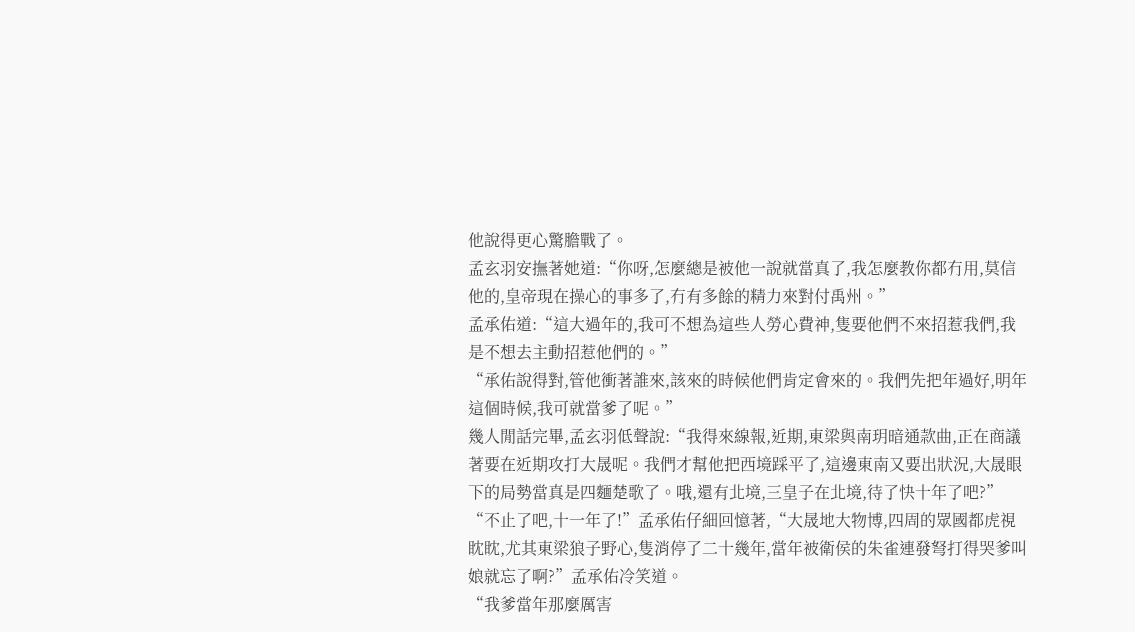他說得更心驚膽戰了。
孟玄羽安撫著她道:“你呀,怎麼總是被他一說就當真了,我怎麼教你都冇用,莫信他的,皇帝現在操心的事多了,冇有多餘的精力來對付禹州。”
孟承佑道:“這大過年的,我可不想為這些人勞心費神,隻要他們不來招惹我們,我是不想去主動招惹他們的。”
“承佑說得對,管他衝著誰來,該來的時候他們肯定會來的。我們先把年過好,明年這個時候,我可就當爹了呢。”
幾人閒話完畢,孟玄羽低聲說:“我得來線報,近期,東梁與南玥暗通款曲,正在商議著要在近期攻打大晟呢。我們才幫他把西境踩平了,這邊東南又要出狀況,大晟眼下的局勢當真是四麵楚歌了。哦,還有北境,三皇子在北境,待了快十年了吧?”
“不止了吧,十一年了!”孟承佑仔細回憶著,“大晟地大物博,四周的眾國都虎視眈眈,尤其東梁狼子野心,隻消停了二十幾年,當年被衛侯的朱雀連發弩打得哭爹叫娘就忘了啊?”孟承佑冷笑道。
“我爹當年那麼厲害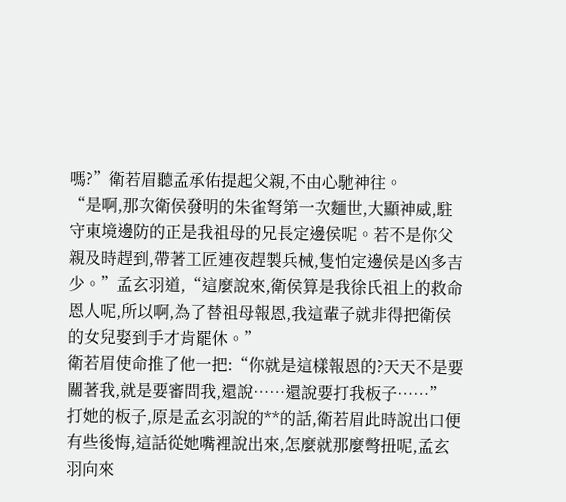嗎?”衛若眉聽孟承佑提起父親,不由心馳神往。
“是啊,那次衛侯發明的朱雀弩第一次麵世,大顯神威,駐守東境邊防的正是我祖母的兄長定邊侯呢。若不是你父親及時趕到,帶著工匠連夜趕製兵械,隻怕定邊侯是凶多吉少。”孟玄羽道,“這麼說來,衛侯算是我徐氏祖上的救命恩人呢,所以啊,為了替祖母報恩,我這輩子就非得把衛侯的女兒娶到手才肯罷休。”
衛若眉使命推了他一把:“你就是這樣報恩的?天天不是要關著我,就是要審問我,還說……還說要打我板子……”
打她的板子,原是孟玄羽說的**的話,衛若眉此時說出口便有些後悔,這話從她嘴裡說出來,怎麼就那麼彆扭呢,孟玄羽向來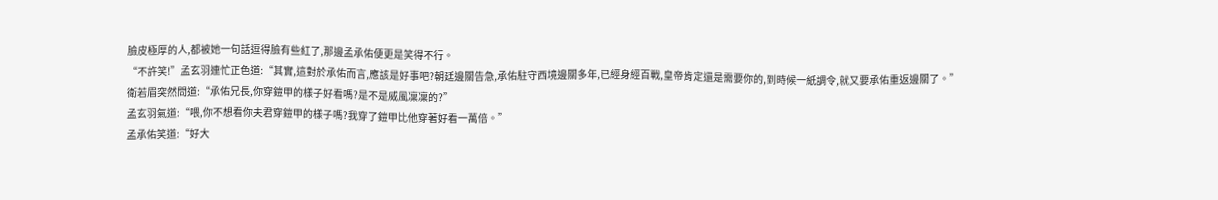臉皮極厚的人,都被她一句話逗得臉有些紅了,那邊孟承佑便更是笑得不行。
“不許笑!”孟玄羽連忙正色道:“其實,這對於承佑而言,應該是好事吧?朝廷邊關告急,承佑駐守西境邊關多年,已經身經百戰,皇帝肯定還是需要你的,到時候一紙調令,就又要承佑重返邊關了。”
衛若眉突然問道:“承佑兄長,你穿鎧甲的樣子好看嗎?是不是威風凜凜的?”
孟玄羽氣道:“喂,你不想看你夫君穿鎧甲的樣子嗎?我穿了鎧甲比他穿著好看一萬倍。”
孟承佑笑道:“好大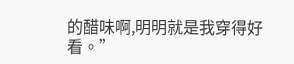的醋味啊,明明就是我穿得好看。”